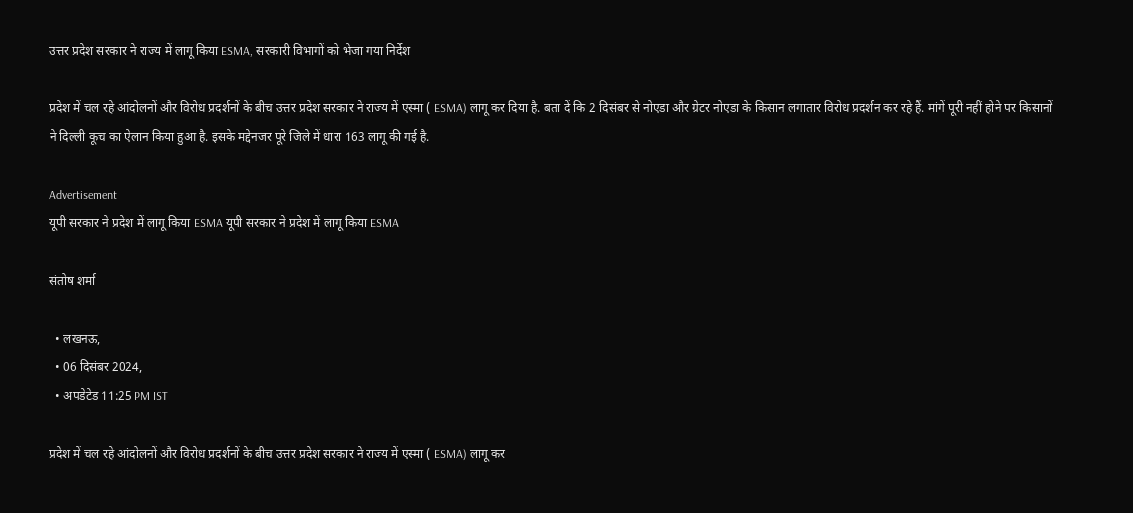उत्तर प्रदेश सरकार ने राज्य में लागू किया ESMA, सरकारी विभागों को भेजा गया निर्देश

प्रदेश में चल रहे आंदोलनों और विरोध प्रदर्शनों के बीच उत्तर प्रदेश सरकार ने राज्य में एस्मा ( ESMA) लागू कर दिया है. बता दें कि 2 दिसंबर से नोएडा और ग्रेटर नोएडा के किसान लगातार विरोध प्रदर्शन कर रहे हैं. मांगें पूरी नहीं होने पर किसानों ने दिल्ली कूच का ऐलान किया हुआ है. इसके मद्देनजर पूरे जिले में धारा 163 लागू की गई है.

Advertisement
यूपी सरकार ने प्रदेश में लागू किया ESMA यूपी सरकार ने प्रदेश में लागू किया ESMA

संतोष शर्मा

  • लखनऊ,
  • 06 दिसंबर 2024,
  • अपडेटेड 11:25 PM IST

प्रदेश में चल रहे आंदोलनों और विरोध प्रदर्शनों के बीच उत्तर प्रदेश सरकार ने राज्य में एस्मा ( ESMA) लागू कर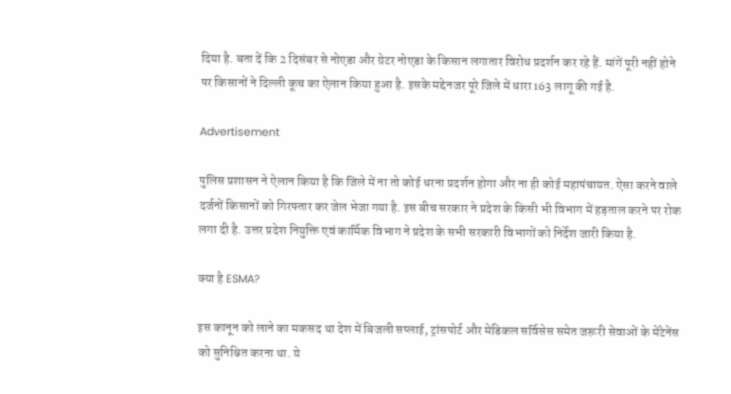दिया है. बता दें कि 2 दिसंबर से नोएडा और ग्रेटर नोएडा के किसान लगातार विरोध प्रदर्शन कर रहे हैं. मांगें पूरी नहीं होने पर किसानों ने दिल्ली कूच का ऐलान किया हुआ है. इसके मद्देनजर पूरे जिले में धारा 163 लागू की गई है.

Advertisement

पुलिस प्रशासन ने ऐलान किया है कि जिले में ना तो कोई धरना प्रदर्शन होगा और ना ही कोई महापंचायत. ऐसा करने वाले दर्जनों किसानों को गिरफ्तार कर जेल भेजा गया है. इस बीच सरकार ने प्रदेश के किसी भी विभाग में हड़ताल करने पर रोक लगा दी है. उत्तर प्रदेश नियुक्ति एवं कार्मिक विभाग ने प्रदेश के सभी सरकारी विभागों को निर्देश जारी किया है.

क्या है ESMA?

इस कानून को लाने का मकसद था देश में बिजली सप्लाई, ट्रांसपोर्ट और मेडिकल सर्विसेस समेत जरूरी सेवाओं के मेंटेनेंस को सुनिश्चित करना था. ये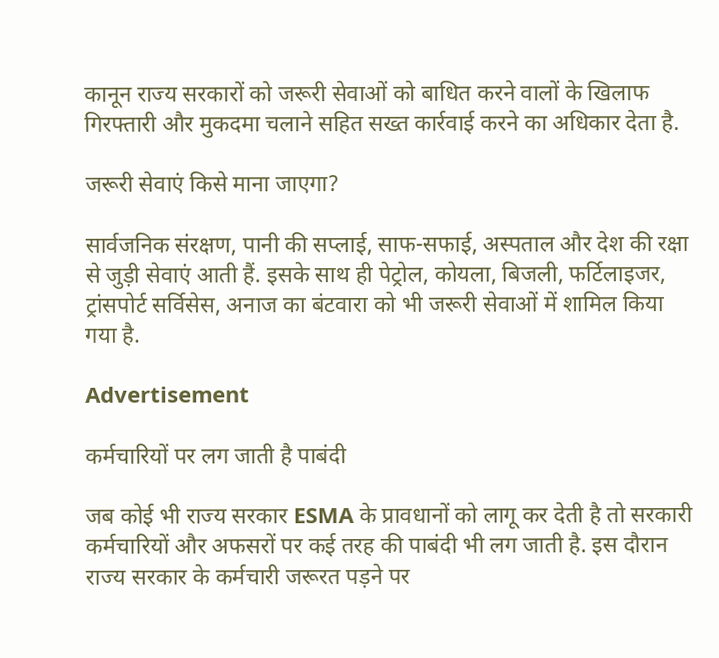कानून राज्य सरकारों को जरूरी सेवाओं को बाधित करने वालों के खिलाफ गिरफ्तारी और मुकदमा चलाने सहित सख्त कार्रवाई करने का अधिकार देता है.

जरूरी सेवाएं किसे माना जाएगा?

सार्वजनिक संरक्षण, पानी की सप्लाई, साफ-सफाई, अस्पताल और देश की रक्षा से जुड़ी सेवाएं आती हैं. इसके साथ ही पेट्रोल, कोयला, बिजली, फर्टिलाइजर, ट्रांसपोर्ट सर्विसेस, अनाज का बंटवारा को भी जरूरी सेवाओं में शामिल किया गया है.

Advertisement

कर्मचारियों पर लग जाती है पाबंदी

जब कोई भी राज्य सरकार ESMA के प्रावधानों को लागू कर देती है तो सरकारी कर्मचारियों और अफसरों पर कई तरह की पाबंदी भी लग जाती है. इस दौरान राज्य सरकार के कर्मचारी जरूरत पड़ने पर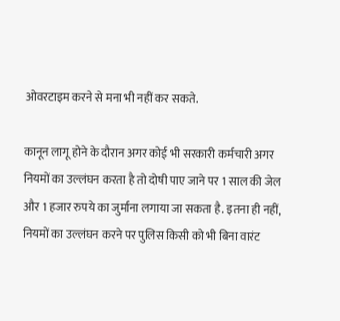ओवरटाइम करने से मना भी नहीं कर सकते.

कानून लागू होने के दौरान अगर कोई भी सरकारी कर्मचारी अगर नियमों का उल्लंघन करता है तो दोषी पाए जाने पर 1 साल की जेल और 1 हजार रुपये का जुर्माना लगाया जा सकता है. इतना ही नहीं, नियमों का उल्लंघन करने पर पुलिस किसी को भी बिना वारंट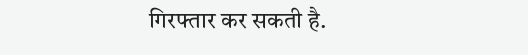गिरफ्तार कर सकती है.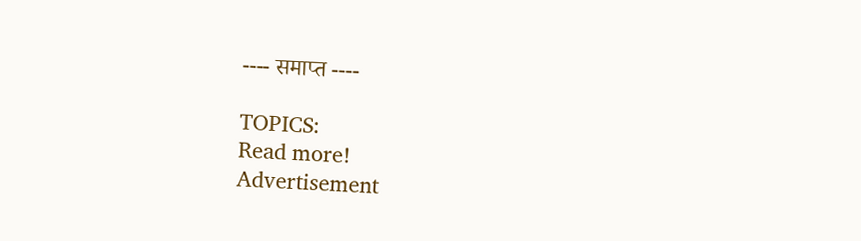---- समाप्त ----

TOPICS:
Read more!
Advertisement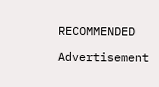RECOMMENDED

Advertisement